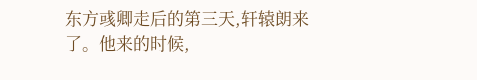东方彧卿走后的第三天,轩辕朗来了。他来的时候,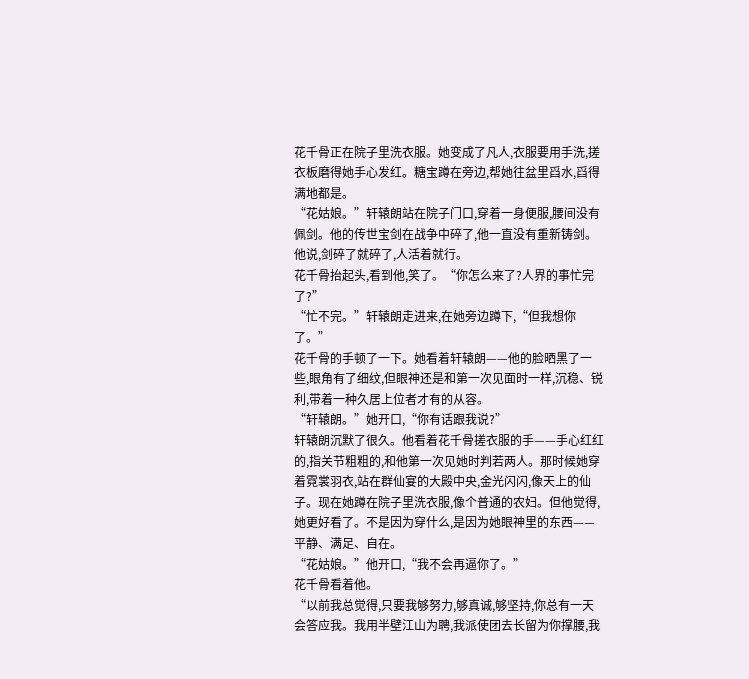花千骨正在院子里洗衣服。她变成了凡人,衣服要用手洗,搓衣板磨得她手心发红。糖宝蹲在旁边,帮她往盆里舀水,舀得满地都是。
“花姑娘。”轩辕朗站在院子门口,穿着一身便服,腰间没有佩剑。他的传世宝剑在战争中碎了,他一直没有重新铸剑。他说,剑碎了就碎了,人活着就行。
花千骨抬起头,看到他,笑了。“你怎么来了?人界的事忙完了?”
“忙不完。”轩辕朗走进来,在她旁边蹲下,“但我想你了。”
花千骨的手顿了一下。她看着轩辕朗——他的脸晒黑了一些,眼角有了细纹,但眼神还是和第一次见面时一样,沉稳、锐利,带着一种久居上位者才有的从容。
“轩辕朗。”她开口,“你有话跟我说?”
轩辕朗沉默了很久。他看着花千骨搓衣服的手——手心红红的,指关节粗粗的,和他第一次见她时判若两人。那时候她穿着霓裳羽衣,站在群仙宴的大殿中央,金光闪闪,像天上的仙子。现在她蹲在院子里洗衣服,像个普通的农妇。但他觉得,她更好看了。不是因为穿什么,是因为她眼神里的东西——平静、满足、自在。
“花姑娘。”他开口,“我不会再逼你了。”
花千骨看着他。
“以前我总觉得,只要我够努力,够真诚,够坚持,你总有一天会答应我。我用半壁江山为聘,我派使团去长留为你撑腰,我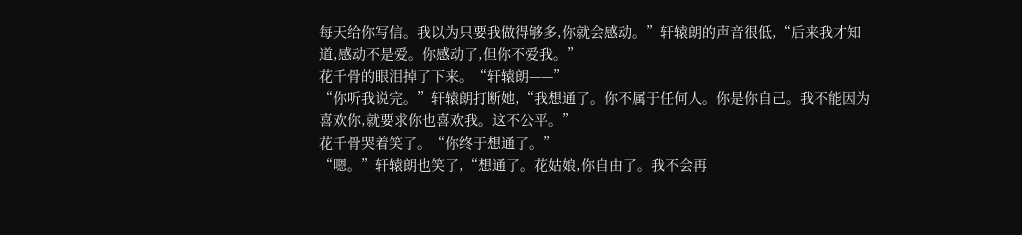每天给你写信。我以为只要我做得够多,你就会感动。”轩辕朗的声音很低,“后来我才知道,感动不是爱。你感动了,但你不爱我。”
花千骨的眼泪掉了下来。“轩辕朗——”
“你听我说完。”轩辕朗打断她,“我想通了。你不属于任何人。你是你自己。我不能因为喜欢你,就要求你也喜欢我。这不公平。”
花千骨哭着笑了。“你终于想通了。”
“嗯。”轩辕朗也笑了,“想通了。花姑娘,你自由了。我不会再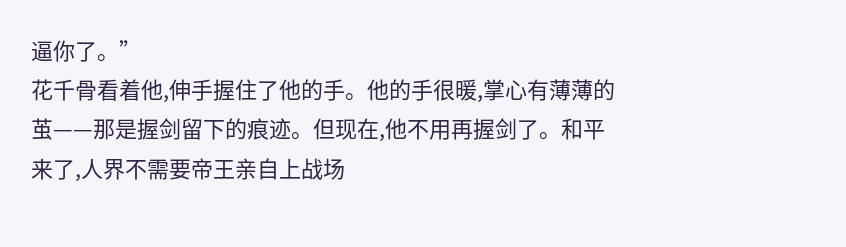逼你了。”
花千骨看着他,伸手握住了他的手。他的手很暖,掌心有薄薄的茧——那是握剑留下的痕迹。但现在,他不用再握剑了。和平来了,人界不需要帝王亲自上战场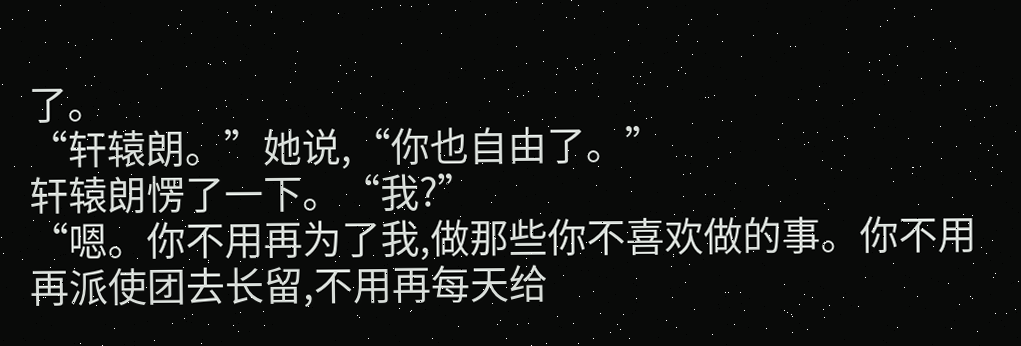了。
“轩辕朗。”她说,“你也自由了。”
轩辕朗愣了一下。“我?”
“嗯。你不用再为了我,做那些你不喜欢做的事。你不用再派使团去长留,不用再每天给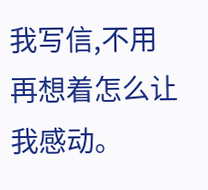我写信,不用再想着怎么让我感动。